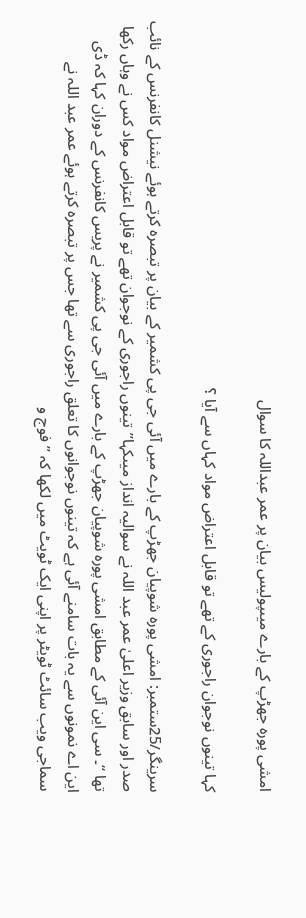امشی پورہ جھڑپ کے بارے میںپولیس بیان پر عمر عبداللہ کا سوال

کہا تینوں نوجوان راجوری کے تھے تو قابل اعتراض مواد کہاں سے آیا ؟

سرینگر/25ستمبر: امشی پورہ شوپیان جھڑپ کے بارے میں آئی جی پی کشمیر کے بیان پر تبصرہ کرتے ہوئے نیشنل کانفرنس کے نائب صدر اور سابق وزیر اعلیٰ عمر عبد اللہ نے سوالیہ انداز میںکہا’’تینوں راجوری کے نوجوان تھے تو قابل اعتراض مواد کس نے وہاں رکھا تھا ‘‘۔ سی این آئی کے مطابق امشی پورہ شوپیان جھڑپ کے بارے میں آئی جی پی کشمیر نے پریس کانفرنس کے دوران کہا کہ ڈی این اے نمونوں سے یہ بات سامنے آئی ہے کہ تینوں نوجوانوں کا تعلق راجوری سے تھا جس پر تبصرہ کرتے ہوئے عمر عبد اللہ نے سماجی ویب سائٹ ٹویٹر پر اپنی ایک ٹویٹ میں لکھا کہ ’’فوج و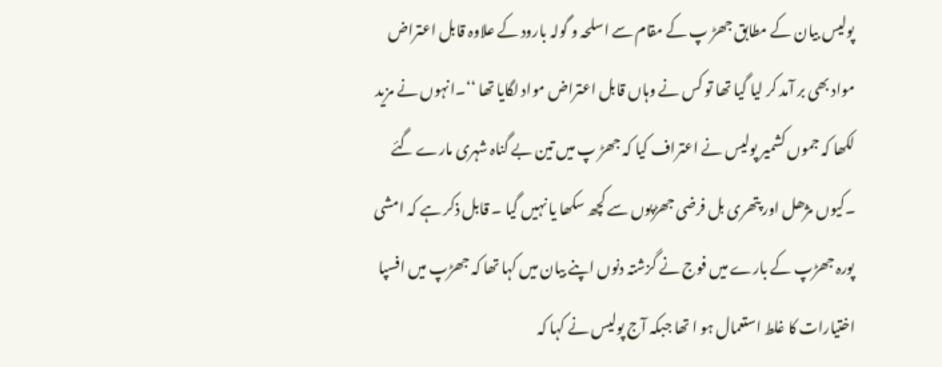پولیس بیان کے مطابق جھڑ پ کے مقام سے اسلحہ و گولہ بارود کے علاوہ قابل اعتراض مواد بھی بر آمد کر لیا گیا تھا تو کس نے وہاں قابل اعتراض مواد لگایا تھا ‘‘۔انہوں نے مزید لکھا کہ جموں کشمیر پولیس نے اعتراف کیا کہ جھڑ پ میں تین بے گناہ شہری مارے گئے ۔کیوں مژھل اور پتھری بل فرضی جھڑپوں سے کچھ سکھا یا نہیں گیا ۔ قابل ذکر ہے کہ امشی پورہ جھڑپ کے بارے میں فوج نے گزشتہ دنوں اپنے بیان میں کہا تھا کہ جھڑپ میں افسپا اختیارات کا غلط استعمال ہو ا تھا جبکہ آج پولیس نے کہا کہ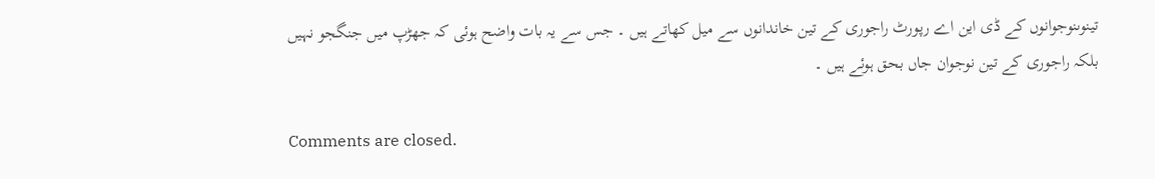تینوںنوجوانوں کے ڈی این اے رپورٹ راجوری کے تین خاندانوں سے میل کھاتے ہیں ۔ جس سے یہ بات واضح ہوئی کہ جھڑپ میں جنگجو نہیں بلکہ راجوری کے تین نوجوان جاں بحق ہوئے ہیں ۔

Comments are closed.